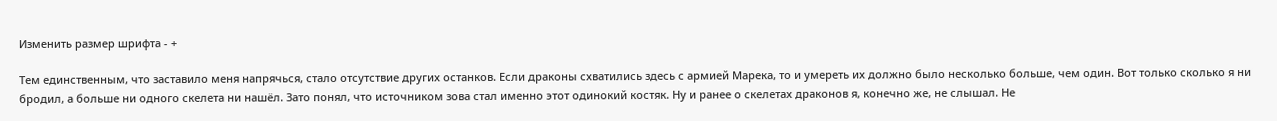Изменить размер шрифта - +

Тем единственным, что заставило меня напрячься, стало отсутствие других останков. Если драконы схватились здесь с армией Марека, то и умереть их должно было несколько больше, чем один. Вот только сколько я ни бродил, а больше ни одного скелета ни нашёл. Зато понял, что источником зова стал именно этот одинокий костяк. Ну и ранее о скелетах драконов я, конечно же, не слышал. Не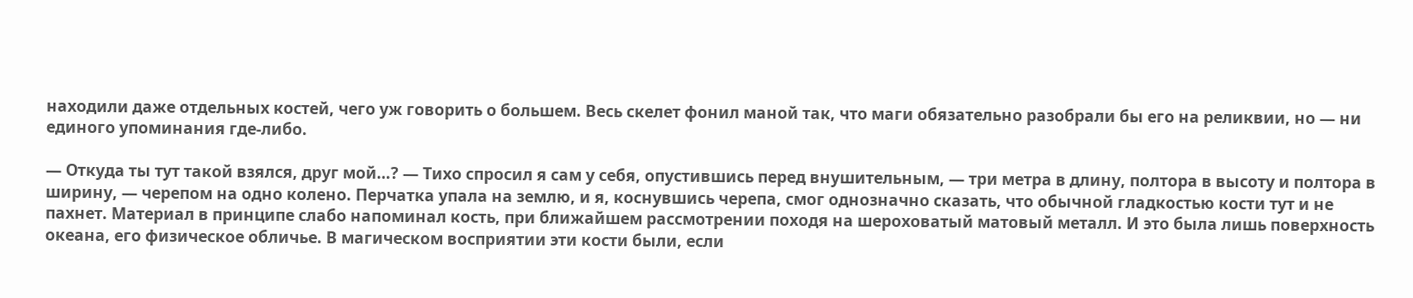находили даже отдельных костей, чего уж говорить о большем. Весь скелет фонил маной так, что маги обязательно разобрали бы его на реликвии, но — ни единого упоминания где-либо.

— Откуда ты тут такой взялся, друг мой…? — Тихо спросил я сам у себя, опустившись перед внушительным, — три метра в длину, полтора в высоту и полтора в ширину, — черепом на одно колено. Перчатка упала на землю, и я, коснувшись черепа, смог однозначно сказать, что обычной гладкостью кости тут и не пахнет. Материал в принципе слабо напоминал кость, при ближайшем рассмотрении походя на шероховатый матовый металл. И это была лишь поверхность океана, его физическое обличье. В магическом восприятии эти кости были, если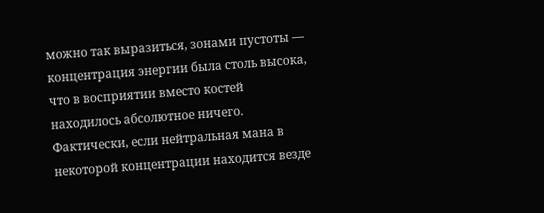можно так выразиться, зонами пустоты — концентрация энергии была столь высока, что в восприятии вместо костей находилось абсолютное ничего. Фактически, если нейтральная мана в некоторой концентрации находится везде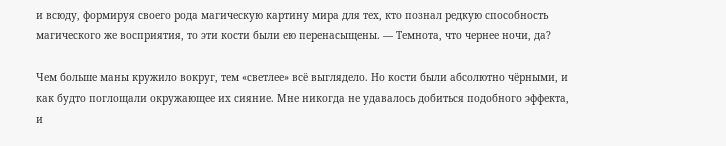и всюду, формируя своего рода магическую картину мира для тех, кто познал редкую способность магического же восприятия, то эти кости были ею перенасыщены. — Темнота, что чернее ночи, да?

Чем больше маны кружило вокруг, тем «светлее» всё выглядело. Но кости были абсолютно чёрными, и как будто поглощали окружающее их сияние. Мне никогда не удавалось добиться подобного эффекта, и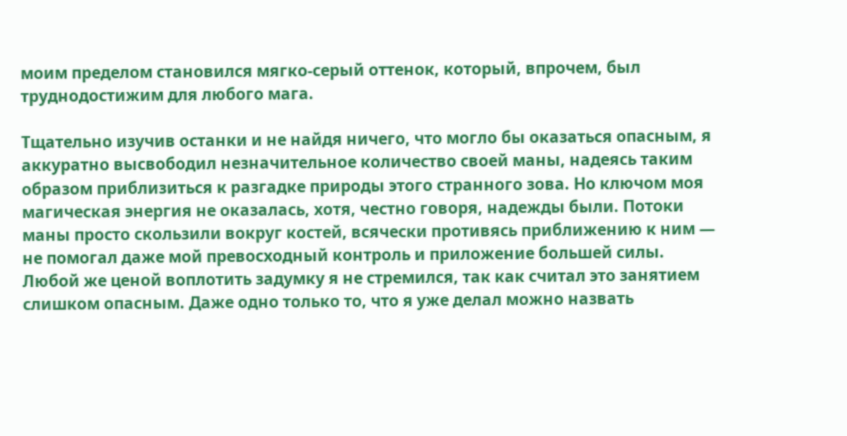моим пределом становился мягко-серый оттенок, который, впрочем, был труднодостижим для любого мага.

Тщательно изучив останки и не найдя ничего, что могло бы оказаться опасным, я аккуратно высвободил незначительное количество своей маны, надеясь таким образом приблизиться к разгадке природы этого странного зова. Но ключом моя магическая энергия не оказалась, хотя, честно говоря, надежды были. Потоки маны просто скользили вокруг костей, всячески противясь приближению к ним — не помогал даже мой превосходный контроль и приложение большей силы. Любой же ценой воплотить задумку я не стремился, так как считал это занятием слишком опасным. Даже одно только то, что я уже делал можно назвать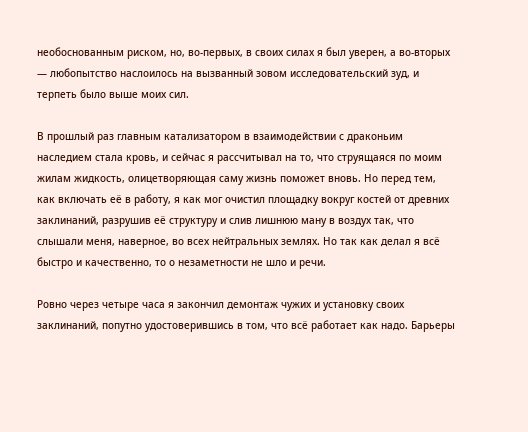необоснованным риском, но, во-первых, в своих силах я был уверен, а во-вторых — любопытство наслоилось на вызванный зовом исследовательский зуд, и терпеть было выше моих сил.

В прошлый раз главным катализатором в взаимодействии с драконьим наследием стала кровь, и сейчас я рассчитывал на то, что струящаяся по моим жилам жидкость, олицетворяющая саму жизнь поможет вновь. Но перед тем, как включать её в работу, я как мог очистил площадку вокруг костей от древних заклинаний, разрушив её структуру и слив лишнюю ману в воздух так, что слышали меня, наверное, во всех нейтральных землях. Но так как делал я всё быстро и качественно, то о незаметности не шло и речи.

Ровно через четыре часа я закончил демонтаж чужих и установку своих заклинаний, попутно удостоверившись в том, что всё работает как надо. Барьеры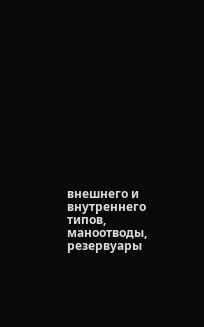внешнего и внутреннего типов, маноотводы, резервуары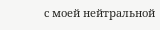с моей нейтральной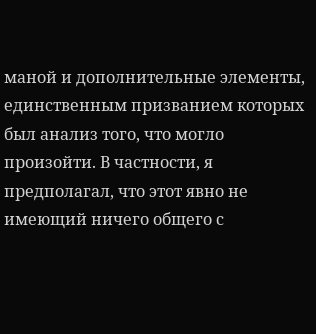маной и дополнительные элементы, единственным призванием которых был анализ того, что могло произойти. В частности, я предполагал, что этот явно не имеющий ничего общего с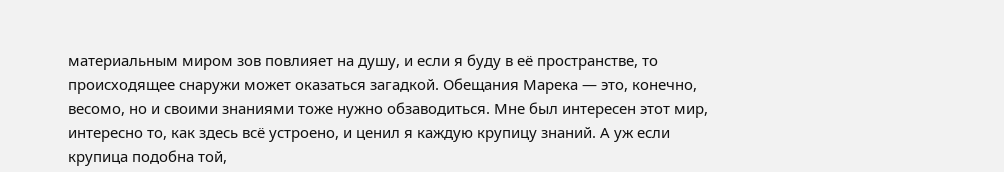материальным миром зов повлияет на душу, и если я буду в её пространстве, то происходящее снаружи может оказаться загадкой. Обещания Марека — это, конечно, весомо, но и своими знаниями тоже нужно обзаводиться. Мне был интересен этот мир, интересно то, как здесь всё устроено, и ценил я каждую крупицу знаний. А уж если крупица подобна той,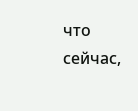что сейчас,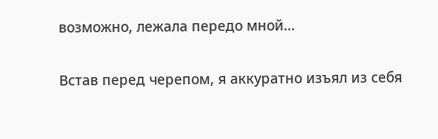возможно, лежала передо мной…

Встав перед черепом, я аккуратно изъял из себя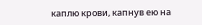каплю крови, капнув ею на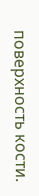поверхность кости.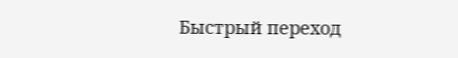Быстрый переход